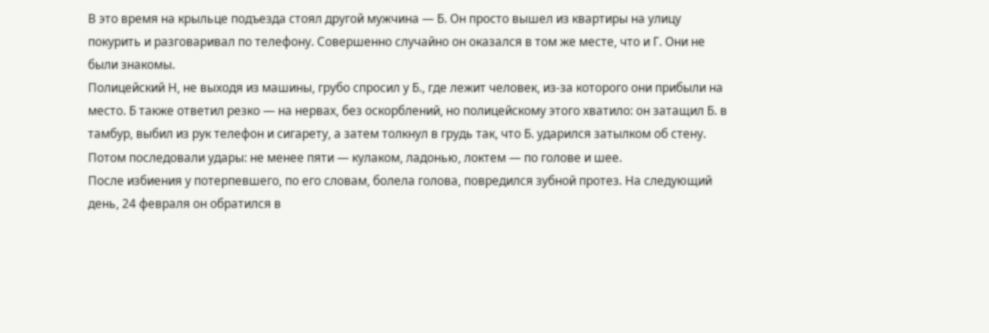В это время на крыльце подъезда стоял другой мужчина — Б. Он просто вышел из квартиры на улицу покурить и разговаривал по телефону. Совершенно случайно он оказался в том же месте, что и Г. Они не были знакомы.
Полицейский Н, не выходя из машины, грубо спросил у Б., где лежит человек, из-за которого они прибыли на место. Б также ответил резко — на нервах, без оскорблений, но полицейскому этого хватило: он затащил Б. в тамбур, выбил из рук телефон и сигарету, а затем толкнул в грудь так, что Б. ударился затылком об стену. Потом последовали удары: не менее пяти — кулаком, ладонью, локтем — по голове и шее.
После избиения у потерпевшего, по его словам, болела голова, повредился зубной протез. На следующий день, 24 февраля он обратился в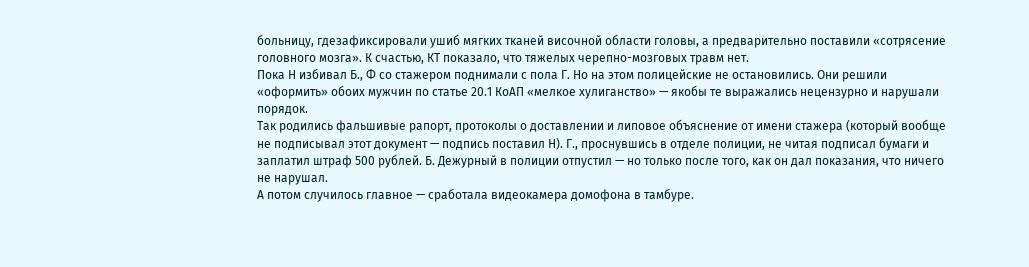больницу, гдезафиксировали ушиб мягких тканей височной области головы, а предварительно поставили «сотрясение головного мозга». К счастью, КТ показало, что тяжелых черепно-мозговых травм нет.
Пока Н избивал Б., Ф со стажером поднимали с пола Г. Но на этом полицейские не остановились. Они решили «оформить» обоих мужчин по статье 20.1 КоАП «мелкое хулиганство» — якобы те выражались нецензурно и нарушали порядок.
Так родились фальшивые рапорт, протоколы о доставлении и липовое объяснение от имени стажера (который вообще не подписывал этот документ — подпись поставил Н). Г., проснувшись в отделе полиции, не читая подписал бумаги и заплатил штраф 500 рублей. Б. Дежурный в полиции отпустил — но только после того, как он дал показания, что ничего не нарушал.
А потом случилось главное — сработала видеокамера домофона в тамбуре.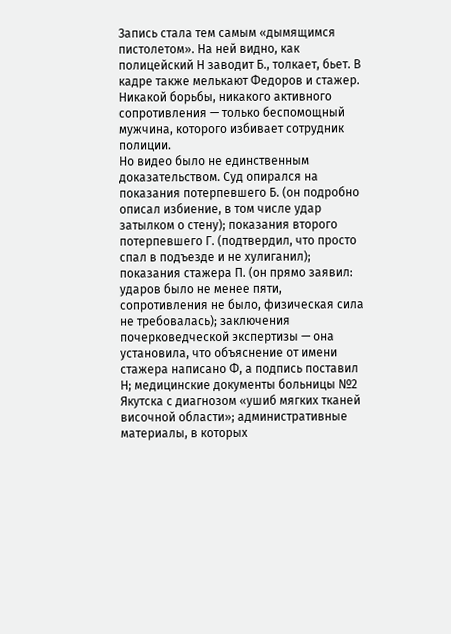Запись стала тем самым «дымящимся пистолетом». На ней видно, как полицейский Н заводит Б., толкает, бьет. В кадре также мелькают Федоров и стажер. Никакой борьбы, никакого активного сопротивления — только беспомощный мужчина, которого избивает сотрудник полиции.
Но видео было не единственным доказательством. Суд опирался на показания потерпевшего Б. (он подробно описал избиение, в том числе удар затылком о стену); показания второго потерпевшего Г. (подтвердил, что просто спал в подъезде и не хулиганил); показания стажера П. (он прямо заявил: ударов было не менее пяти, сопротивления не было, физическая сила не требовалась); заключения почерковедческой экспертизы — она установила, что объяснение от имени стажера написано Ф, а подпись поставил Н; медицинские документы больницы №2 Якутска с диагнозом «ушиб мягких тканей височной области»; административные материалы, в которых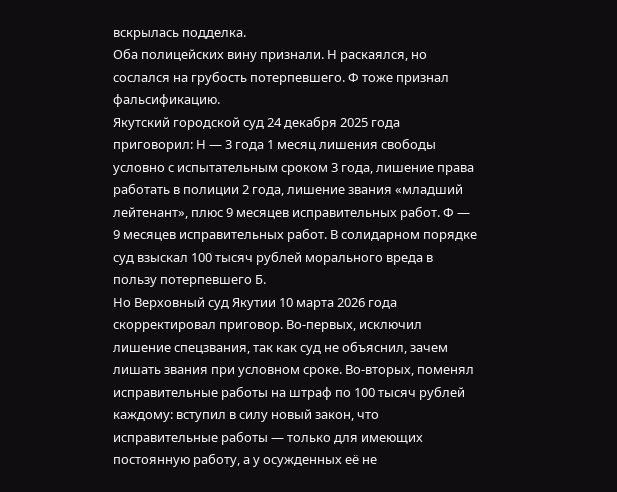вскрылась подделка.
Оба полицейских вину признали. Н раскаялся, но сослался на грубость потерпевшего. Ф тоже признал фальсификацию.
Якутский городской суд 24 декабря 2025 года приговорил: Н — 3 года 1 месяц лишения свободы условно с испытательным сроком 3 года, лишение права работать в полиции 2 года, лишение звания «младший лейтенант», плюс 9 месяцев исправительных работ. Ф — 9 месяцев исправительных работ. В солидарном порядке суд взыскал 100 тысяч рублей морального вреда в пользу потерпевшего Б.
Но Верховный суд Якутии 10 марта 2026 года скорректировал приговор. Во-первых, исключил лишение спецзвания, так как суд не объяснил, зачем лишать звания при условном сроке. Во-вторых, поменял исправительные работы на штраф по 100 тысяч рублей каждому: вступил в силу новый закон, что исправительные работы — только для имеющих постоянную работу, а у осужденных её не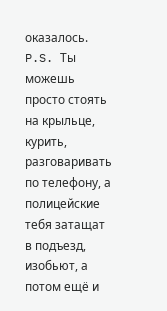оказалось.
P.S. Ты можешь просто стоять на крыльце, курить, разговаривать по телефону, а полицейские тебя затащат в подъезд, изобьют, а потом ещё и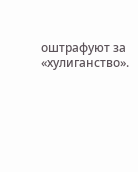оштрафуют за «хулиганство».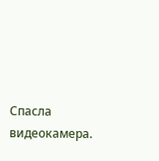Спасла видеокамера.